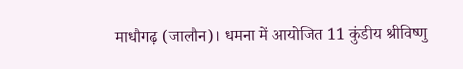माधौगढ़ (जालौन)। धमना में आयोजित 11 कुंडीय श्रीविष्णु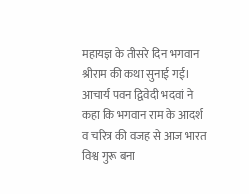महायज्ञ के तीसरे दिन भगवान श्रीराम की कथा सुनाई गई। आचार्य पवन द्विवेदी भदवां ने कहा कि भगवान राम के आदर्श व चरित्र की वजह से आज भारत विश्व गुरू बना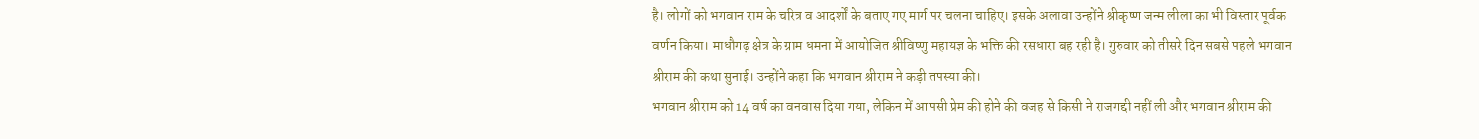है। लोगों को भगवान राम के चरित्र व आदर्शों के बताए गए मार्ग पर चलना चाहिए। इसके अलावा उन्होंने श्रीकृष्ण जन्म लीला का भी विस्तार पूर्वक वर्णन किया। माधौगढ़ क्षेत्र के ग्राम धमना में आयोजित श्रीविष्णु महायज्ञ के भक्ति की रसधारा बह रही है। गुरुवार को तीसरे दिन सबसे पहले भगवान श्रीराम की कथा सुनाई। उन्होंने कहा कि भगवान श्रीराम ने कड़ी तपस्या की।
भगवान श्रीराम को 14 वर्ष का वनवास दिया गया, लेकिन में आपसी प्रेम की होने की वजह से किसी ने राजगद्दी नहीं ली और भगवान श्रीराम की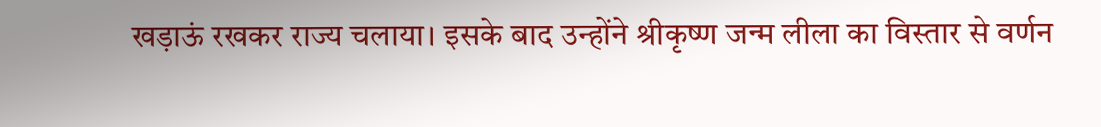खड़ाऊं रखकर राज्य चलाया। इसके बाद उन्होंने श्रीकृष्ण जन्म लीला का विस्तार से वर्णन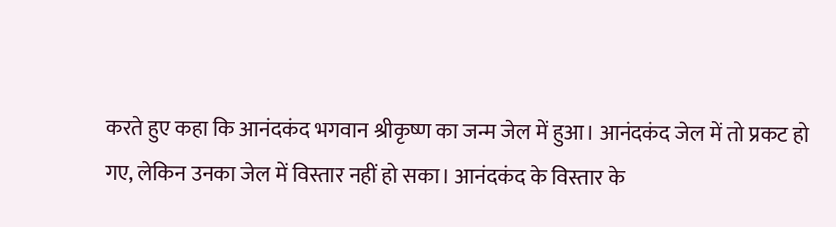करते हुए कहा कि आनंदकंद भगवान श्रीकृष्ण का जन्म जेल में हुआ। आनंदकंद जेल में तो प्रकट हो गए, लेकिन उनका जेल में विस्तार नहीं हो सका। आनंदकंद के विस्तार के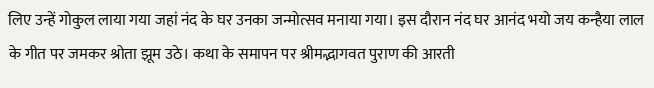लिए उन्हें गोकुल लाया गया जहां नंद के घर उनका जन्मोत्सव मनाया गया। इस दौरान नंद घर आनंद भयो जय कन्हैया लाल के गीत पर जमकर श्रोता झूम उठे। कथा के समापन पर श्रीमद्भागवत पुराण की आरती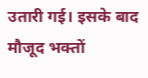उतारी गई। इसके बाद मौजूद भक्तों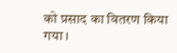को प्रसाद का वितरण किया गया।